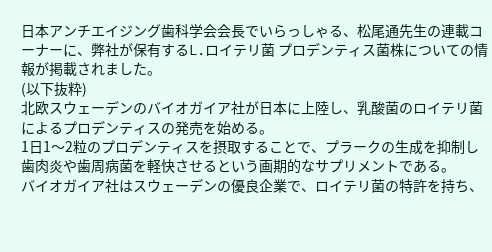日本アンチエイジング歯科学会会長でいらっしゃる、松尾通先生の連載コーナーに、弊社が保有するL.ロイテリ菌 プロデンティス菌株についての情報が掲載されました。
(以下抜粋)
北欧スウェーデンのバイオガイア社が日本に上陸し、乳酸菌のロイテリ菌によるプロデンティスの発売を始める。
1日1〜2粒のプロデンティスを摂取することで、プラークの生成を抑制し歯肉炎や歯周病菌を軽快させるという画期的なサプリメントである。
バイオガイア社はスウェーデンの優良企業で、ロイテリ菌の特許を持ち、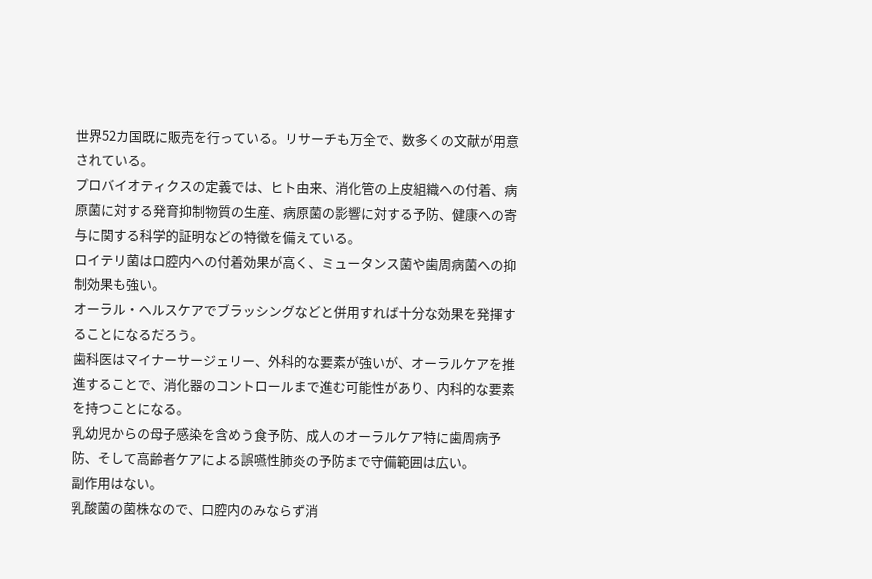世界52カ国既に販売を行っている。リサーチも万全で、数多くの文献が用意されている。
プロバイオティクスの定義では、ヒト由来、消化管の上皮組織への付着、病原菌に対する発育抑制物質の生産、病原菌の影響に対する予防、健康への寄与に関する科学的証明などの特徴を備えている。
ロイテリ菌は口腔内への付着効果が高く、ミュータンス菌や歯周病菌への抑制効果も強い。
オーラル・ヘルスケアでブラッシングなどと併用すれば十分な効果を発揮することになるだろう。
歯科医はマイナーサージェリー、外科的な要素が強いが、オーラルケアを推進することで、消化器のコントロールまで進む可能性があり、内科的な要素を持つことになる。
乳幼児からの母子感染を含めう食予防、成人のオーラルケア特に歯周病予防、そして高齢者ケアによる誤嚥性肺炎の予防まで守備範囲は広い。
副作用はない。
乳酸菌の菌株なので、口腔内のみならず消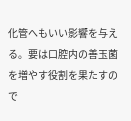化管へもいい影響を与える。要は口腔内の善玉菌を増やす役割を果たすので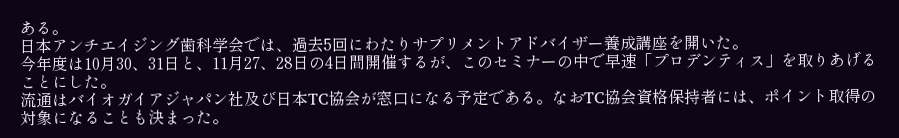ある。
日本アンチエイジング歯科学会では、過去5回にわたりサプリメントアドバイザー養成講座を開いた。
今年度は10月30、31日と、11月27、28日の4日間開催するが、このセミナーの中で早速「プロデンティス」を取りあげることにした。
流通はバイオガイアジャパン社及び日本TC協会が窓口になる予定である。なおTC協会資格保持者には、ポイント取得の対象になることも決まった。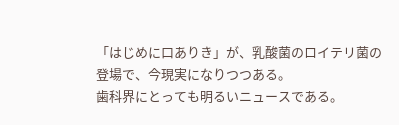「はじめに口ありき」が、乳酸菌のロイテリ菌の登場で、今現実になりつつある。
歯科界にとっても明るいニュースである。